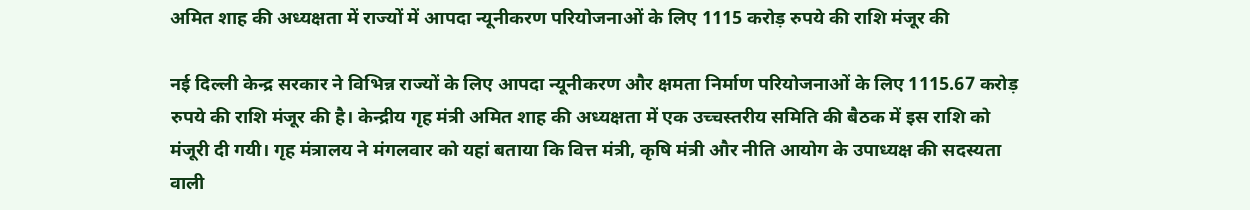अमित शाह की अध्यक्षता में राज्यों में आपदा न्यूनीकरण परियोजनाओं के लिए 1115 करोड़ रुपये की राशि मंजूर की

नई दिल्ली केन्द्र सरकार ने विभिन्न राज्यों के लिए आपदा न्यूनीकरण और क्षमता निर्माण परियोजनाओं के लिए 1115.67 करोड़ रुपये की राशि मंजूर की है। केन्द्रीय गृह मंत्री अमित शाह की अध्यक्षता में एक उच्चस्तरीय समिति की बैठक में इस राशि को मंजूरी दी गयी। गृह मंत्रालय ने मंगलवार को यहां बताया कि वित्त मंत्री, कृषि मंत्री और नीति आयोग के उपाध्यक्ष की सदस्यता वाली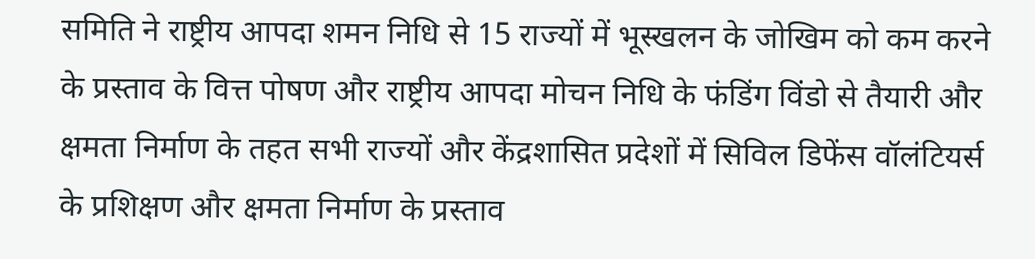समिति ने राष्ट्रीय आपदा शमन निधि से 15 राज्यों में भूस्खलन के जोखिम को कम करने के प्रस्ताव के वित्त पोषण और राष्ट्रीय आपदा मोचन निधि के फंडिंग विंडो से तैयारी और क्षमता निर्माण के तहत सभी राज्यों और केंद्रशासित प्रदेशों में सिविल डिफेंस वॉलंटियर्स के प्रशिक्षण और क्षमता निर्माण के प्रस्ताव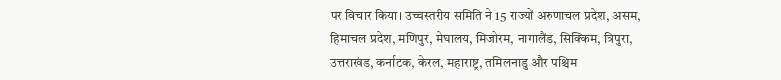पर विचार किया। उच्चस्तरीय समिति ने 15 राज्यों अरुणाचल प्रदेश, असम, हिमाचल प्रदेश, मणिपुर, मेघालय, मिजोरम, नागालैंड, सिक्किम, त्रिपुरा, उत्तराखंड, कर्नाटक, केरल, महाराष्ट्र, तमिलनाडु और पश्चिम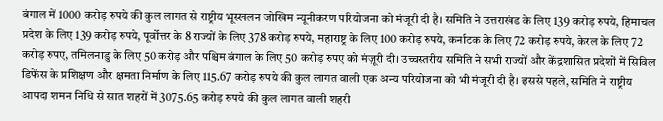बंगाल में 1000 करोड़ रुपये की कुल लागत से राष्ट्रीय भूस्खलन जोखिम न्यूनीकरण परियोजना को मंजूरी दी है। समिति ने उत्तराखंड के लिए 139 करोड़ रुपये, हिमाचल प्रदेश के लिए 139 करोड़ रुपये, पूर्वोत्तर के 8 राज्यों के लिए 378 करोड़ रुपये, महाराष्ट्र के लिए 100 करोड़ रुपये, कर्नाटक के लिए 72 करोड़ रुपये, केरल के लिए 72 करोड़ रुपए, तमिलनाडु के लिए 50 करोड़ और पश्चिम बंगाल के लिए 50 करोड़ रुपए को मंज़ूरी दी। उच्चस्तरीय समिति ने सभी राज्यों और केंद्रशासित प्रदेशों में सिविल डिफेंस के प्रशिक्षण और क्षमता निर्माण के लिए 115.67 करोड़ रुपये की कुल लागत वाली एक अन्य परियोजना को भी मंजूरी दी है। इससे पहले, समिति ने राष्ट्रीय आपदा शमन निधि से सात शहरों में 3075.65 करोड़ रुपये की कुल लागत वाली शहरी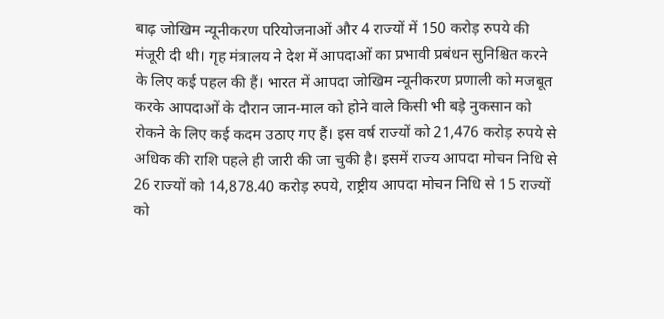बाढ़ जोखिम न्यूनीकरण परियोजनाओं और 4 राज्यों में 150 करोड़ रुपये की मंजूरी दी थी। गृह मंत्रालय ने देश में आपदाओं का प्रभावी प्रबंधन सुनिश्चित करने के लिए कई पहल की हैं। भारत में आपदा जोखिम न्यूनीकरण प्रणाली को मजबूत करके आपदाओं के दौरान जान-माल को होने वाले किसी भी बड़े नुकसान को रोकने के लिए कई कदम उठाए गए हैं। इस वर्ष राज्यों को 21,476 करोड़ रुपये से अधिक की राशि पहले ही जारी की जा चुकी है। इसमें राज्य आपदा मोचन निधि से 26 राज्यों को 14,878.40 करोड़ रुपये, राष्ट्रीय आपदा मोचन निधि से 15 राज्यों को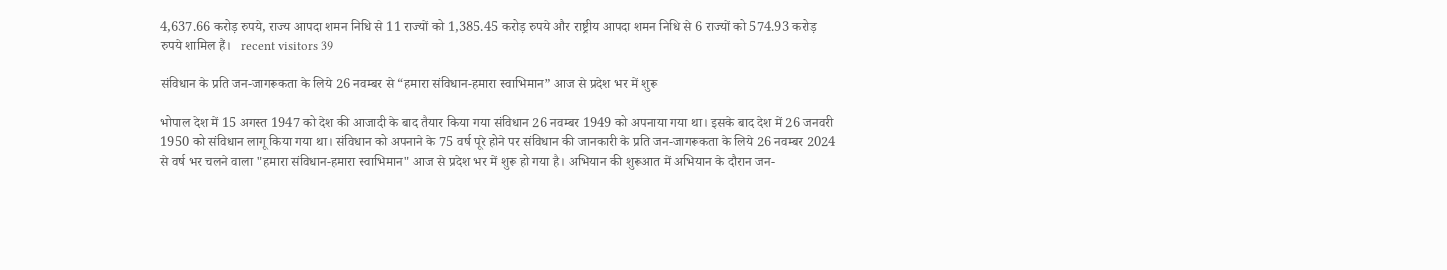4,637.66 करोड़ रुपये, राज्य आपदा शमन निधि से 11 राज्यों को 1,385.45 करोड़ रुपये और राष्ट्रीय आपदा शमन निधि से 6 राज्यों को 574.93 करोड़ रुपये शामिल हैं।   recent visitors 39

संविधान के प्रति जन-जागरूकता के लिये 26 नवम्बर से “हमारा संविधान-हमारा स्वाभिमान” आज से प्रदेश भर में शुरू

भोपाल देश में 15 अगस्त 1947 को देश की आजादी के बाद तैयार किया गया संविधान 26 नवम्बर 1949 को अपनाया गया था। इसके बाद देश में 26 जनवरी 1950 को संविधान लागू किया गया था। संविधान को अपनाने के 75 वर्ष पूरे होने पर संविधान की जानकारी के प्रति जन-जागरूकता के लिये 26 नवम्बर 2024 से वर्ष भर चलने वाला "हमारा संविधान-हमारा स्वाभिमान" आज से प्रदेश भर में शुरू हो गया है। अभियान की शुरूआत में अभियान के दौरान जन-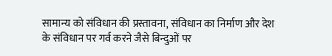सामान्य को संविधान की प्रस्तावना, संविधान का निर्माण और देश के संविधान पर गर्व करने जैसे बिन्दुओं पर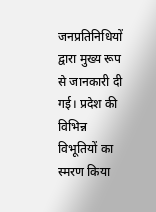जनप्रतिनिधियों द्वारा मुख्य रूप से जानकारी दी गई। प्रदेश की विभिन्न विभूतियों का स्मरण किया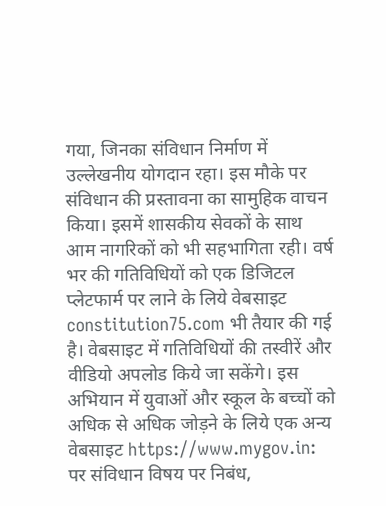गया, जिनका संविधान निर्माण में उल्लेखनीय योगदान रहा। इस मौके पर संविधान की प्रस्तावना का सामुहिक वाचन किया। इसमें शासकीय सेवकों के साथ आम नागरिकों को भी सहभागिता रही। वर्ष भर की गतिविधियों को एक डिजिटल प्लेटफार्म पर लाने के लिये वेबसाइट constitution75.com भी तैयार की गई है। वेबसाइट में गतिविधियों की तस्वीरें और वीडियो अपलोड किये जा सकेंगे। इस अभियान में युवाओं और स्कूल के बच्चों को अधिक से अधिक जोड़ने के लिये एक अन्य वेबसाइट https://www.mygov.in: पर संविधान विषय पर निबंध,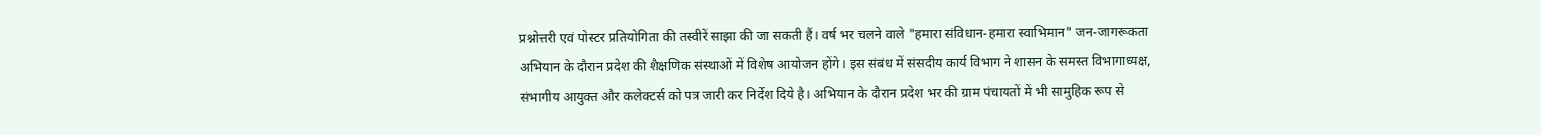प्रश्नोत्तरी एवं पोस्टर प्रतियोगिता की तस्वीरें साझा की जा सकती हैं। वर्ष भर चलने वाले "हमारा संविधान-हमारा स्वाभिमान" जन-जागरूकता अभियान के दौरान प्रदेश की शैक्षणिक संस्थाओं में विशेष आयोजन होंगे। इस संबंध में संसदीय कार्य विभाग ने शासन के समस्त विभागाध्यक्ष, संभागीय आयुक्त और कलेक्टर्स को पत्र जारी कर निर्देश दिये है। अभियान के दौरान प्रदेश भर की ग्राम पंचायतों में भी सामुहिक रूप से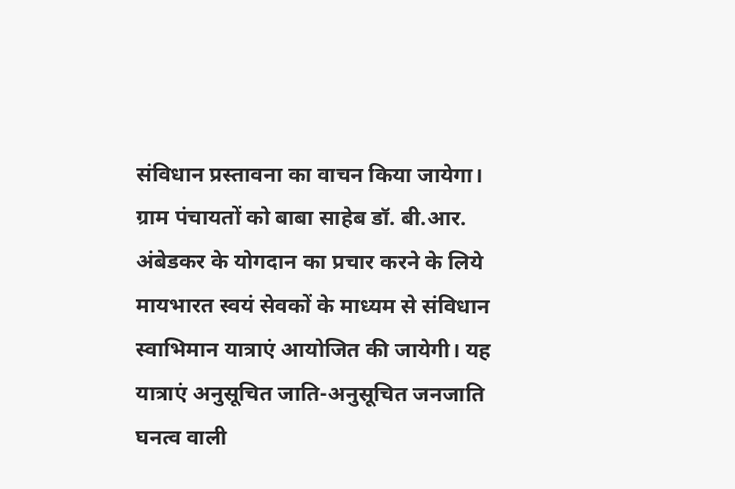संविधान प्रस्तावना का वाचन किया जायेगा। ग्राम पंचायतों को बाबा साहेब डॉ. बी.आर. अंबेडकर के योगदान का प्रचार करने के लिये मायभारत स्वयं सेवकों के माध्यम से संविधान स्वाभिमान यात्राएं आयोजित की जायेगी। यह यात्राएं अनुसूचित जाति-अनुसूचित जनजाति घनत्व वाली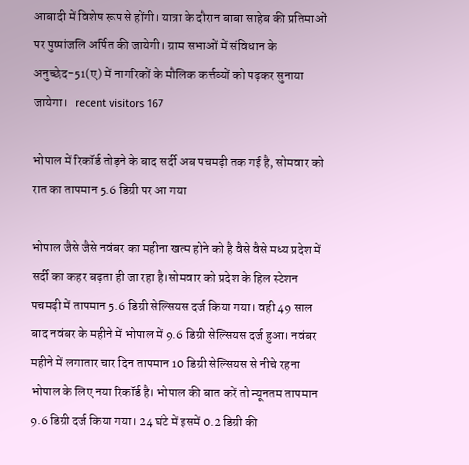आबादी में विशेष रूप से होंगी। यात्रा के दौरान बाबा साहेब की प्रतिमाओं पर पुष्पांजलि अर्पित की जायेगी। ग्राम सभाओं में संविधान के अनुच्छेद-51(ए) में नागरिकों के मौलिक कर्त्तव्यों को पढ़कर सुनाया जायेगा।   recent visitors 167

भोपाल में रिकॉर्ड तोड़ने के बाद सर्दी अब पचमढ़ी तक गई है, सोमवार को रात का तापमान 5.6 डिग्री पर आ गया

भोपाल जैसे जैसे नवंबर का महीना खत्म होने को है वैसे वैसे मध्य प्रदेश में सर्दी का कहर बढ़ता ही जा रहा है।सोमवार को प्रदेश के हिल स्टेशन पचमढ़ी में तापमान 5.6 डिग्री सेल्सियस दर्ज किया गया। वही 49 साल बाद नवंबर के महीने में भोपाल में 9.6 डिग्री सेल्सियस दर्ज हुआ। नवंबर महीने में लगातार चार दिन तापमान 10 डिग्री सेल्सियस से नीचे रहना भोपाल के लिए नया रिकॉर्ड है। भोपाल की बात करें तो न्यूनतम तापमान 9.6 डिग्री दर्ज किया गया। 24 घंटे में इसमें 0.2 डिग्री की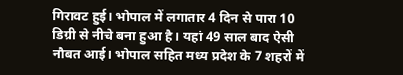गिरावट हुई। भोपाल में लगातार 4 दिन से पारा 10 डिग्री से नीचे बना हुआ है। यहां 49 साल बाद ऐसी नौबत आई। भोपाल सहित मध्य प्रदेश के 7 शहरों में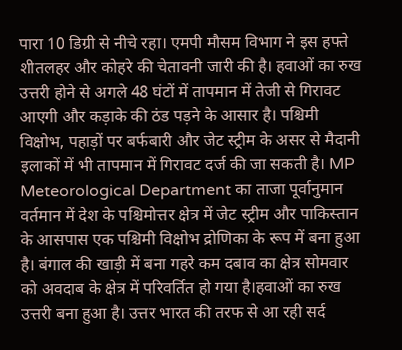पारा 10 डिग्री से नीचे रहा। एमपी मौसम विभाग ने इस हफ्ते शीतलहर और कोहरे की चेतावनी जारी की है। हवाओं का रुख उत्तरी होने से अगले 48 घंटों में तापमान में तेजी से गिरावट आएगी और कड़ाके की ठंड पड़ने के आसार है। पश्चिमी विक्षोभ, पहाड़ों पर बर्फबारी और जेट स्ट्रीम के असर से मैदानी इलाकों में भी तापमान में गिरावट दर्ज की जा सकती है। MP Meteorological Department का ताजा पूर्वानुमान वर्तमान में देश के पश्चिमोत्तर क्षेत्र में जेट स्ट्रीम और पाकिस्तान के आसपास एक पश्चिमी विक्षोभ द्रोणिका के रूप में बना हुआ है। बंगाल की खाड़ी में बना गहरे कम दबाव का क्षेत्र सोमवार को अवदाब के क्षेत्र में परिवर्तित हो गया है।हवाओं का रुख उत्तरी बना हुआ है। उत्तर भारत की तरफ से आ रही सर्द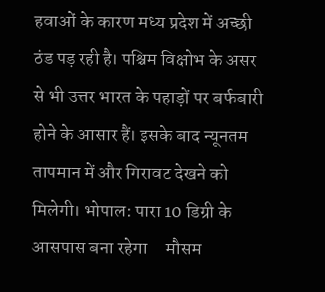हवाओं के कारण मध्य प्रदेश में अच्छी ठंड पड़ रही है। पश्चिम विक्षोभ के असर से भी उत्तर भारत के पहाड़ों पर बर्फबारी होने के आसार हैं। इसके बाद न्यूनतम तापमान में और गिरावट देखने को मिलेगी। भोपाल: पारा 10 डिग्री के आसपास बना रहेगा     मौसम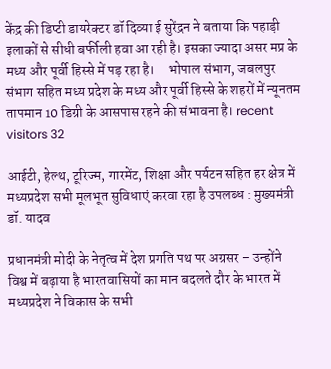केंद्र की डिप्टी डायरेक्टर डॉ दिव्या ई सुरेंद्रन ने बताया कि पहाड़ी इलाकों से सीधी बर्फीली हवा आ रही है। इसका ज्यादा असर मप्र के मध्य और पूर्वी हिस्से में पड़ रहा है।     भोपाल संभाग, जबलपुर संभाग सहित मध्य प्रदेश के मध्य और पूर्वी हिस्से के शहरों में न्यूनतम तापमान 10 डिग्री के आसपास रहने की संभावना है। recent visitors 32

आईटी, हेल्थ, टूरिज्म, गारमेंट, शिक्षा और पर्यटन सहित हर क्षेत्र में मध्यप्रदेश सभी मूलभूत सुविधाएं करवा रहा है उपलब्ध : मुख्यमंत्री डॉ. यादव

प्रधानमंत्री मोदी के नेतृत्व में देश प्रगति पथ पर अग्रसर – उन्होंने विश्व में बढ़ाया है भारतवासियों का मान बदलते दौर के भारत में मध्यप्रदेश ने विकास के सभी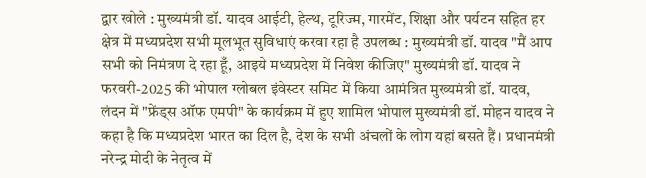द्वार खोले : मुख्यमंत्री डॉ. यादव आईटी, हेल्थ, टूरिज्म, गारमेंट, शिक्षा और पर्यटन सहित हर क्षेत्र में मध्यप्रदेश सभी मूलभूत सुविधाएं करवा रहा है उपलब्ध : मुख्यमंत्री डॉ. यादव "मैं आप सभी को निमंत्रण दे रहा हूँ, आइये मध्यप्रदेश में निवेश कीजिए" मुख्यमंत्री डॉ. यादव ने फरवरी-2025 की भोपाल ग्लोबल इंवेस्टर समिट में किया आमंत्रित मुख्यमंत्री डॉ. यादव, लंदन में "फ्रेंड्स ऑफ एमपी" के कार्यक्रम में हुए शामिल भोपाल मुख्यमंत्री डॉ. मोहन यादव ने कहा है कि मध्यप्रदेश भारत का दिल है, देश के सभी अंचलों के लोग यहां बसते हैं। प्रधानमंत्री नरेन्द्र मोदी के नेतृत्व में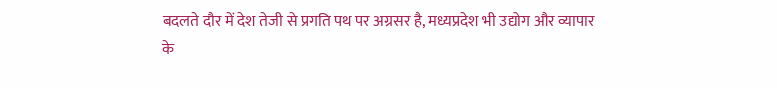बदलते दौर में देश तेजी से प्रगति पथ पर अग्रसर है, मध्यप्रदेश भी उद्योग और व्यापार के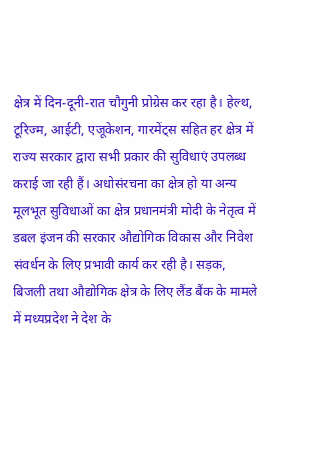क्षेत्र में दिन-दूनी-रात चौगुनी प्रोग्रेस कर रहा है। हेल्थ, टूरिज्म, आईटी, एजूकेशन, गारमेंट्स सहित हर क्षेत्र में राज्य सरकार द्वारा सभी प्रकार की सुविधाएं उपलब्ध कराई जा रही हैं। अधोसंरचना का क्षेत्र हो या अन्य मूलभूत सुविधाओं का क्षेत्र प्रधानमंत्री मोदी के नेतृत्व में डबल इंजन की सरकार औद्योगिक विकास और निवेश संवर्धन के लिए प्रभावी कार्य कर रही है। सड़क, बिजली तथा औद्योगिक क्षेत्र के लिए लैंड बैंक के मामले में मध्यप्रदेश ने देश के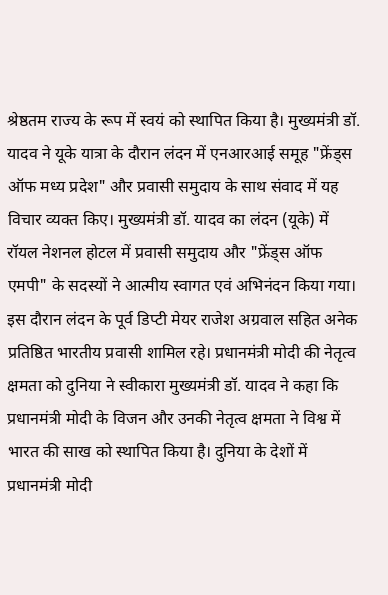श्रेष्ठतम राज्य के रूप में स्वयं को स्थापित किया है। मुख्यमंत्री डॉ. यादव ने यूके यात्रा के दौरान लंदन में एनआरआई समूह "फ्रेंड्स ऑफ मध्य प्रदेश" और प्रवासी समुदाय के साथ संवाद में यह विचार व्यक्त किए। मुख्यमंत्री डॉ. यादव का लंदन (यूके) में रॉयल नेशनल होटल में प्रवासी समुदाय और "फ्रेंड्स ऑफ एमपी" के सदस्यों ने आत्मीय स्वागत एवं अभिनंदन किया गया। इस दौरान लंदन के पूर्व डिप्टी मेयर राजेश अग्रवाल सहित अनेक प्रतिष्ठित भारतीय प्रवासी शामिल रहे। प्रधानमंत्री मोदी की नेतृत्व क्षमता को दुनिया ने स्वीकारा मुख्यमंत्री डॉ. यादव ने कहा कि प्रधानमंत्री मोदी के विजन और उनकी नेतृत्व क्षमता ने विश्व में भारत की साख को स्थापित किया है। दुनिया के देशों में प्रधानमंत्री मोदी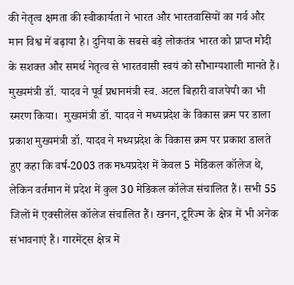की नेतृत्व क्षमता की स्वीकार्यता ने भारत और भारतवासियों का गर्व और मान विश्व में बढ़ाया है। दुनिया के सबसे बड़े लोकतंत्र भारत को प्राप्त मोदी के सशक्त और समर्थ नेतृत्व से भारतवासी स्वयं को सौभाग्यशाली मानते हैं। मुख्यमंत्री डॉ. यादव ने पूर्व प्रधानमंत्री स्व. अटल बिहारी वाजपेयी का भी स्मरण किया।  मुख्यमंत्री डॉ. यादव ने मध्यप्रदेश के विकास क्रम पर डाला प्रकाश मुख्यमंत्री डॉ. यादव ने मध्यप्रदेश के विकास क्रम पर प्रकाश डालते हुए कहा कि वर्ष-2003 तक मध्यप्रदेश में केवल 5 मेडिकल कॉलेज थे, लेकिन वर्तमान में प्रदेश में कुल 30 मेडिकल कॉलेज संचालित हैं। सभी 55 जिलों में एक्सीलेंस कॉलेज संचालित हैं। खनन, टूरिज्म के क्षेत्र में भी अनेक संभावनाएं हैं। गारमेंट्स क्षेत्र में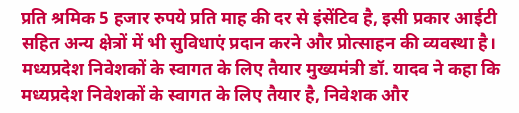प्रति श्रमिक 5 हजार रुपये प्रति माह की दर से इंसेंटिव है, इसी प्रकार आईटी सहित अन्य क्षेत्रों में भी सुविधाएं प्रदान करने और प्रोत्साहन की व्यवस्था है। मध्यप्रदेश निवेशकों के स्वागत के लिए तैयार मुख्यमंत्री डॉ. यादव ने कहा कि मध्यप्रदेश निवेशकों के स्वागत के लिए तैयार है, निवेशक और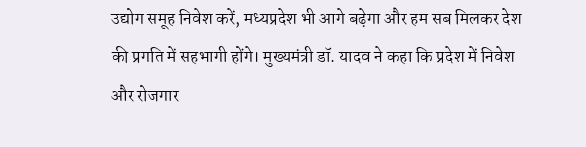उद्योग समूह निवेश करें, मध्यप्रदेश भी आगे बढ़ेगा और हम सब मिलकर देश की प्रगति में सहभागी होंगे। मुख्यमंत्री डॉ. यादव ने कहा कि प्रदेश में निवेश और रोजगार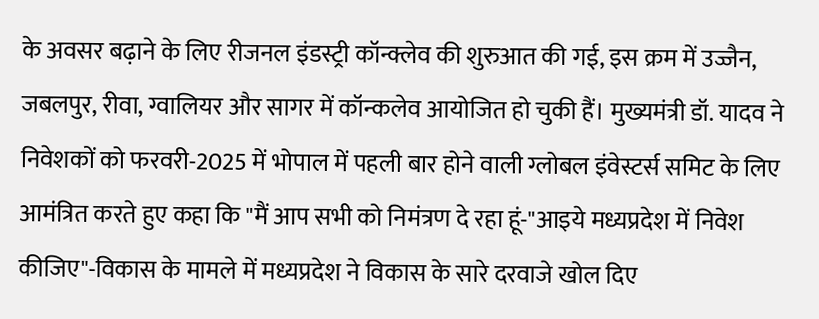के अवसर बढ़ाने के लिए रीजनल इंडस्ट्री कॉन्क्लेव की शुरुआत की गई, इस क्रम में उज्जैन, जबलपुर, रीवा, ग्वालियर और सागर में कॉन्कलेव आयोजित हो चुकी हैं। मुख्यमंत्री डॉ. यादव ने निवेशकों को फरवरी-2025 में भोपाल में पहली बार होने वाली ग्लोबल इंवेस्टर्स समिट के लिए आमंत्रित करते हुए कहा कि "मैं आप सभी को निमंत्रण दे रहा हूं-"आइये मध्यप्रदेश में निवेश कीजिए"-विकास के मामले में मध्यप्रदेश ने विकास के सारे दरवाजे खोल दिए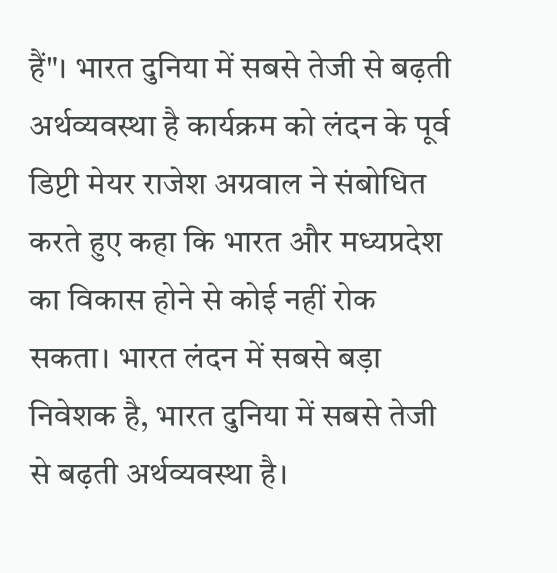हैं"। भारत दुनिया में सबसे तेजी से बढ़ती अर्थव्यवस्था है कार्यक्रम को लंदन के पूर्व डिप्टी मेयर राजेश अग्रवाल ने संबोधित करते हुए कहा कि भारत और मध्यप्रदेश का विकास होने से कोई नहीं रोक सकता। भारत लंदन में सबसे बड़ा निवेशक है, भारत दुनिया में सबसे तेजी से बढ़ती अर्थव्यवस्था है।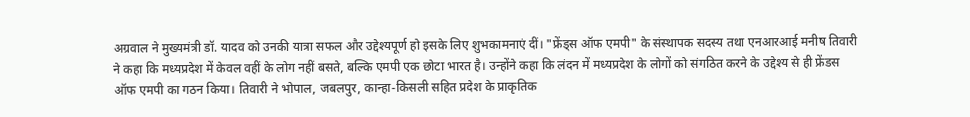अग्रवाल ने मुख्यमंत्री डॉ. यादव को उनकी यात्रा सफल और उद्देश्यपूर्ण हो इसके लिए शुभकामनाएं दीं। "फ्रेंड्स ऑफ एमपी" के संस्थापक सदस्य तथा एनआरआई मनीष तिवारी ने कहा कि मध्यप्रदेश में केवल वहीं के लोग नहीं बसते, बल्कि एमपी एक छोटा भारत है। उन्होंने कहा कि लंदन में मध्यप्रदेश के लोगों को संगठित करने के उद्देश्य से ही फ्रेंडस ऑफ एमपी का गठन किया। तिवारी ने भोपाल, जबलपुर, कान्हा-किसली सहित प्रदेश के प्राकृतिक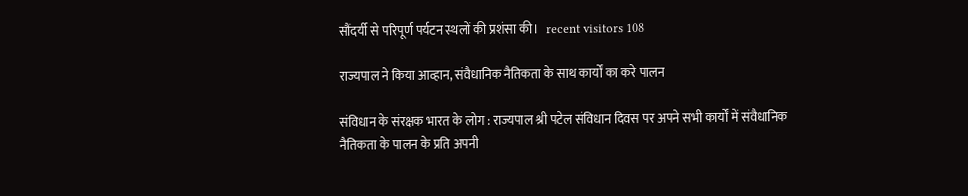सौंदर्यी से परिपूर्ण पर्यटन स्थलों की प्रशंसा की।   recent visitors 108

राज्यपाल ने किया आव्हान, संवैधानिक नैतिकता के साथ कार्यों का करे पालन

संविधान के संरक्षक भारत के लोग : राज्यपाल श्री पटेल संविधान दिवस पर अपने सभी कार्यों में संवैधानिक नैतिकता के पालन के प्रति अपनी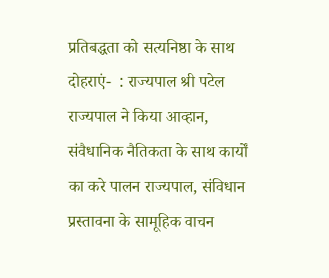प्रतिबद्धता को सत्यनिष्ठा के साथ दोहराएं-  : राज्यपाल श्री पटेल राज्यपाल ने किया आव्हान, संवैधानिक नैतिकता के साथ कार्यों का करे पालन राज्यपाल, संविधान प्रस्तावना के सामूहिक वाचन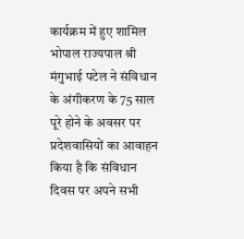कार्यक्रम में हुए शामिल भोपाल राज्यपाल श्री मंगुभाई पटेल ने संविधान के अंगीकरण के 75 साल पूरे होने के अवसर पर प्रदेशवासियों का आवाहन किया है कि संविधान दिवस पर अपने सभी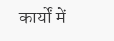कार्यों में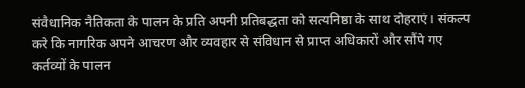संवैधानिक नैतिकता के पालन के प्रति अपनी प्रतिबद्धता को सत्यनिष्ठा के साथ दोहराएं। संकल्प करे कि नागरिक अपने आचरण और व्यवहार से संविधान से प्राप्त अधिकारों और सौंपे गए कर्तव्यों के पालन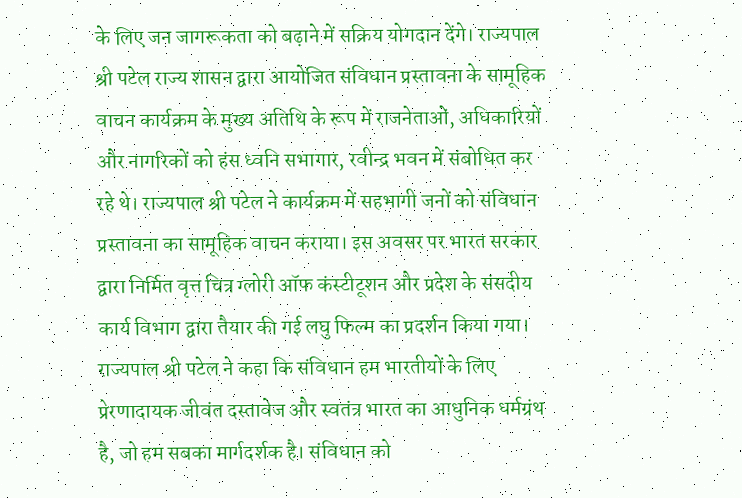के लिए जन जागरूकता को बढ़ाने में सक्रिय योगदान देंगे। राज्यपाल श्री पटेल राज्य शासन द्वारा आयोजित संविधान प्रस्तावना के सामूहिक वाचन कार्यक्रम के मुख्य अतिथि के रूप में राजनेताओं, अधिकारियों और नागरिकों को हंस ध्वनि सभागार, रवीन्द्र भवन में संबोधित कर रहे थे। राज्यपाल श्री पटेल ने कार्यक्रम में सहभागी जनों को संविधान प्रस्तावना का सामूहिक वाचन कराया। इस अवसर पर भारत सरकार द्वारा निर्मित वृत्त चित्र ग्लोरी ऑफ कंस्टीटूशन और प्रदेश के संसदीय कार्य विभाग द्वारा तैयार की गई लघु फिल्म का प्रदर्शन किया गया। राज्यपाल श्री पटेल ने कहा कि संविधान हम भारतीयों के लिए प्रेरणादायक जीवंत दस्तावेज और स्वतंत्र भारत का आधुनिक धर्मग्रंथ है, जो हम सबका मार्गदर्शक है। संविधान को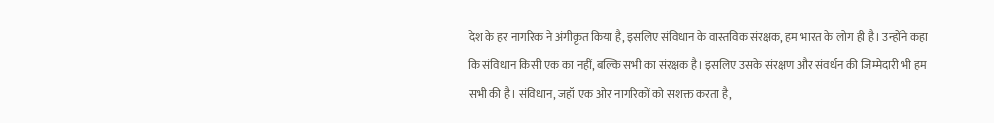देश के हर नागरिक ने अंगीकृत किया है, इसलिए संविधान के वास्तविक संरक्षक, हम भारत के लोग ही है। उन्होंने कहा कि संविधान किसी एक का नहीं, बल्कि सभी का संरक्षक है। इसलिए उसके संरक्षण और संवर्धन की जिम्मेदारी भी हम सभी की है। संविधान, जहॉ एक ओर नागरिकों को सशक्त करता है,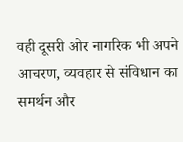वही दूसरी ओर नागरिक भी अपने आचरण, व्यवहार से संविधान का समर्थन और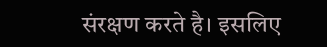संरक्षण करते है। इसलिए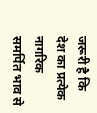जरूरी है कि देश का प्रत्येक नागरिक समर्पित भाव से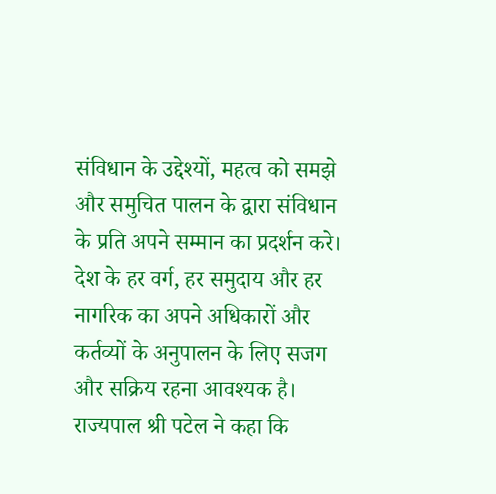संविधान के उद्देश्यों, महत्व को समझे और समुचित पालन के द्वारा संविधान के प्रति अपने सम्मान का प्रदर्शन करे। देश के हर वर्ग, हर समुदाय और हर नागरिक का अपने अधिकारों और कर्तव्यों के अनुपालन के लिए सजग और सक्रिय रहना आवश्यक है। राज्यपाल श्री पटेल ने कहा कि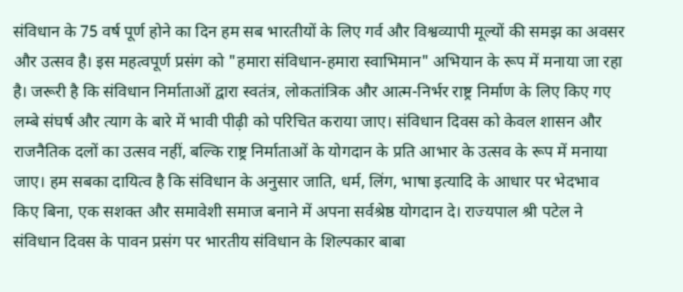संविधान के 75 वर्ष पूर्ण होने का दिन हम सब भारतीयों के लिए गर्व और विश्वव्यापी मूल्यों की समझ का अवसर और उत्सव है। इस महत्वपूर्ण प्रसंग को "हमारा संविधान-हमारा स्वाभिमान" अभियान के रूप में मनाया जा रहा है। जरूरी है कि संविधान निर्माताओं द्वारा स्वतंत्र, लोकतांत्रिक और आत्म-निर्भर राष्ट्र निर्माण के लिए किए गए लम्बे संघर्ष और त्याग के बारे में भावी पीढ़ी को परिचित कराया जाए। संविधान दिवस को केवल शासन और राजनैतिक दलों का उत्सव नहीं, बल्कि राष्ट्र निर्माताओं के योगदान के प्रति आभार के उत्सव के रूप में मनाया जाए। हम सबका दायित्व है कि संविधान के अनुसार जाति, धर्म, लिंग, भाषा इत्यादि के आधार पर भेदभाव किए बिना, एक सशक्त और समावेशी समाज बनाने में अपना सर्वश्रेष्ठ योगदान दे। राज्यपाल श्री पटेल ने संविधान दिवस के पावन प्रसंग पर भारतीय संविधान के शिल्पकार बाबा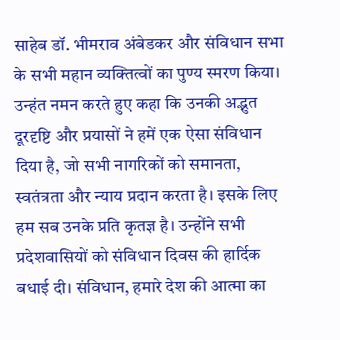साहेब डॉ. भीमराव अंबेडकर और संविधान सभा के सभी महान व्यक्तित्वों का पुण्य स्मरण किया। उन्हंत नमन करते हुए कहा कि उनकी अद्भुत दूरदृष्टि और प्रयासों ने हमें एक ऐसा संविधान दिया है, जो सभी नागरिकों को समानता, स्वतंत्रता और न्याय प्रदान करता है। इसके लिए हम सब उनके प्रति कृतज्ञ है। उन्होंने सभी प्रदेशवासियों को संविधान दिवस की हार्दिक बधाई दी। संविधान, हमारे देश की आत्मा का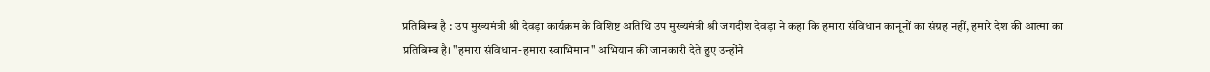प्रतिबिम्ब है : उप मुख्यमंत्री श्री देवड़ा कार्यक्रम के विशिष्ट अतिथि उप मुख्यमंत्री श्री जगदीश देवड़ा ने कहा कि हमारा संविधान कानूनों का संग्रह नहीं, हमारे देश की आत्मा का प्रतिबिम्ब है। "हमारा संविधान-हमारा स्वाभिमान" अभियान की जानकारी देते हुए उन्होंने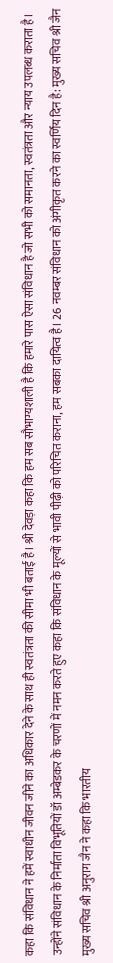कहा कि संविधान ने हमें स्वाधीन जीवन जीने का अधिकार देने के साथ ही स्वतंत्रता की सीमा भी बताई है। श्री देवड़ा कहा कि हम सब सौभाग्यशाली है कि हमारे पास ऐसा संविधान है जो सभी को समानता, स्वतंत्रता और न्याय उपलब्ध कराता है। उन्होंने संविधान के निर्माता विभूतियों डॉ अम्बेडकर के चरणों में नमन करते हुए कहा कि संविधान के मूल्यों से भावी पीढ़ी को परिचित कराना, हम सबका दायित्व है। 26 नवम्बर संविधान को अंगीकृत करने का स्वर्णिय दिन है: मुख्य सचिव श्री जैन मुख्य सचिव श्री अनुराग जैन ने कहा कि भारतीय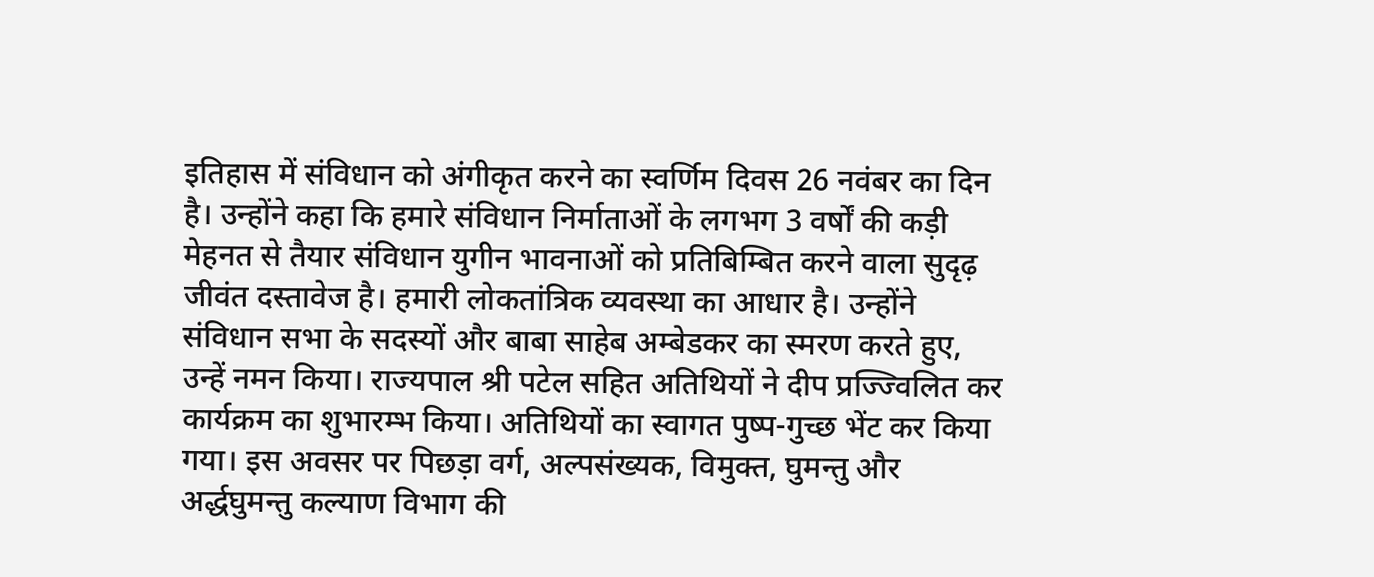इतिहास में संविधान को अंगीकृत करने का स्वर्णिम दिवस 26 नवंबर का दिन है। उन्होंने कहा कि हमारे संविधान निर्माताओं के लगभग 3 वर्षों की कड़ी मेहनत से तैयार संविधान युगीन भावनाओं को प्रतिबिम्बित करने वाला सुदृढ़ जीवंत दस्तावेज है। हमारी लोकतांत्रिक व्यवस्था का आधार है। उन्होंने संविधान सभा के सदस्यों और बाबा साहेब अम्बेडकर का स्मरण करते हुए, उन्हें नमन किया। राज्यपाल श्री पटेल सहित अतिथियों ने दीप प्रज्ज्विलित कर कार्यक्रम का शुभारम्भ किया। अतिथियों का स्वागत पुष्प-गुच्छ भेंट कर किया गया। इस अवसर पर पिछड़ा वर्ग, अल्पसंख्यक, विमुक्त, घुमन्तु और अर्द्धघुमन्तु कल्याण विभाग की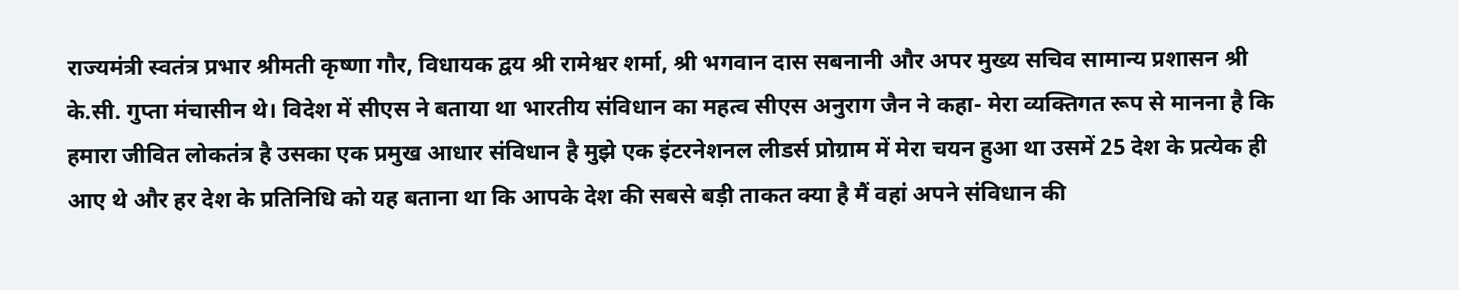राज्यमंत्री स्वतंत्र प्रभार श्रीमती कृष्णा गौर, विधायक द्वय श्री रामेश्वर शर्मा, श्री भगवान दास सबनानी और अपर मुख्य सचिव सामान्य प्रशासन श्री के.सी. गुप्ता मंचासीन थे। विदेश में सीएस ने बताया था भारतीय संविधान का महत्व सीएस अनुराग जैन ने कहा- मेरा व्यक्तिगत रूप से मानना है कि हमारा जीवित लोकतंत्र है उसका एक प्रमुख आधार संविधान है मुझे एक इंटरनेशनल लीडर्स प्रोग्राम में मेरा चयन हुआ था उसमें 25 देश के प्रत्येक ही आए थे और हर देश के प्रतिनिधि को यह बताना था कि आपके देश की सबसे बड़ी ताकत क्या है मैं वहां अपने संविधान की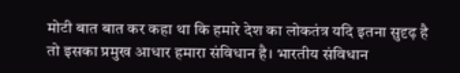मोटी बात बात कर कहा था कि हमारे देश का लोकतंत्र यदि इतना सुदृढ़ है तो इसका प्रमुख आधार हमारा संविधान है। भारतीय संविधान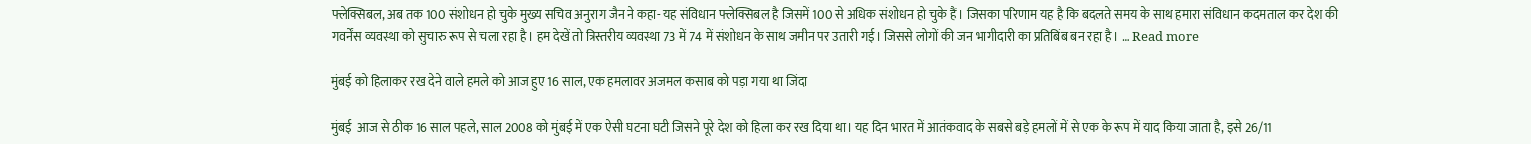फ्लेक्सिबल, अब तक 100 संशोधन हो चुके मुख्य सचिव अनुराग जैन ने कहा- यह संविधान फ्लेक्सिबल है जिसमें 100 से अधिक संशोधन हो चुके हैं। जिसका परिणाम यह है कि बदलते समय के साथ हमारा संविधान कदमताल कर देश की गवर्नेंस व्यवस्था को सुचारु रूप से चला रहा है। हम देखें तो त्रिस्तरीय व्यवस्था 73 में 74 में संशोधन के साथ जमीन पर उतारी गई। जिससे लोगों की जन भागीदारी का प्रतिबिंब बन रहा है। … Read more

मुंबई को हिलाकर रख देने वाले हमले को आज हुए 16 साल, एक हमलावर अजमल कसाब को पड़ा गया था जिंदा

मुंबई  आज से ठीक 16 साल पहले, साल 2008 को मुंबई में एक ऐसी घटना घटी जिसने पूरे देश को हिला कर रख दिया था। यह दिन भारत में आतंकवाद के सबसे बड़े हमलों में से एक के रूप में याद किया जाता है, इसे 26/11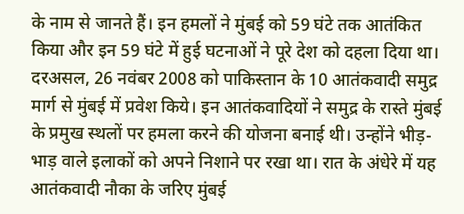के नाम से जानते हैं। इन हमलों ने मुंबई को 59 घंटे तक आतंकित किया और इन 59 घंटे में हुई घटनाओं ने पूरे देश को दहला दिया था। दरअसल, 26 नवंबर 2008 को पाकिस्तान के 10 आतंकवादी समुद्र मार्ग से मुंबई में प्रवेश किये। इन आतंकवादियों ने समुद्र के रास्ते मुंबई के प्रमुख स्थलों पर हमला करने की योजना बनाई थी। उन्होंने भीड़-भाड़ वाले इलाकों को अपने निशाने पर रखा था। रात के अंधेरे में यह आतंकवादी नौका के जरिए मुंबई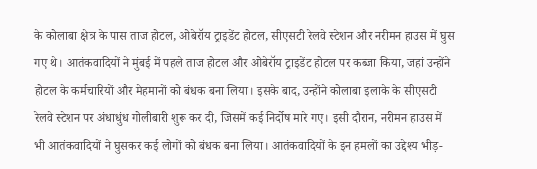के कोलाबा क्षेत्र के पास ताज होटल, ओबेरॉय ट्राइडेंट होटल, सीएसटी रेलवे स्टेशन और नरीमन हाउस में घुस गए थे। आतंकवादियों ने मुंबई में पहले ताज होटल और ओबेरॉय ट्राइडेंट होटल पर कब्जा किया, जहां उन्होंने होटल के कर्मचारियों और मेहमानों को बंधक बना लिया। इसके बाद, उन्होंने कोलाबा इलाके के सीएसटी रेलवे स्टेशन पर अंधाधुंध गोलीबारी शुरू कर दी, जिसमें कई निर्दोष मारे गए। इसी दौरान, नरीमन हाउस में भी आतंकवादियों ने घुसकर कई लोगों को बंधक बना लिया। आतंकवादियों के इन हमलों का उद्देश्य भीड़-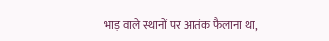भाड़ वाले स्थानों पर आतंक फैलाना था,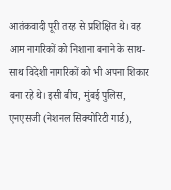आतंकवादी पूरी तरह से प्रशिक्षित थे। वह आम नागरिकों को निशाना बनाने के साथ-साथ विदेशी नागरिकों को भी अपना शिकार बना रहे थे। इसी बीच, मुंबई पुलिस, एनएसजी (नेशनल सिक्योरिटी गार्ड),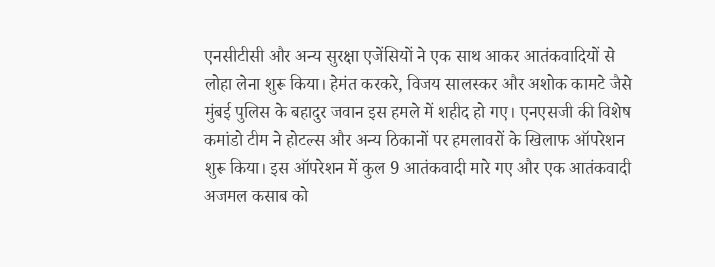एनसीटीसी और अन्य सुरक्षा एजेंसियों ने एक साथ आकर आतंकवादियों से लोहा लेना शुरू किया। हेमंत करकरे, विजय सालस्कर और अशोक कामटे जैसे मुंबई पुलिस के बहादुर जवान इस हमले में शहीद हो गए। एनएसजी की विशेष कमांडो टीम ने होटल्स और अन्य ठिकानों पर हमलावरों के खिलाफ ऑपरेशन शुरू किया। इस ऑपरेशन में कुल 9 आतंकवादी मारे गए और एक आतंकवादी अजमल कसाब को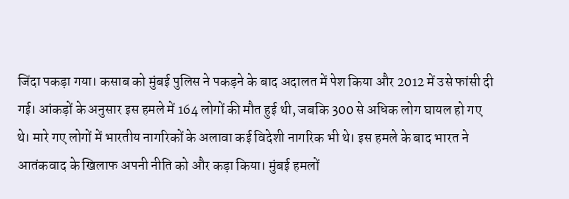जिंदा पकड़ा गया। कसाब को मुंबई पुलिस ने पकड़ने के बाद अदालत में पेश किया और 2012 में उसे फांसी दी गई। आंकड़ों के अनुसार इस हमले में 164 लोगों की मौत हुई थी, जबकि 300 से अधिक लोग घायल हो गए थे। मारे गए लोगों में भारतीय नागरिकों के अलावा कई विदेशी नागरिक भी थे। इस हमले के बाद भारत ने आतंकवाद के खिलाफ अपनी नीति को और कड़ा किया। मुंबई हमलों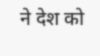ने देश को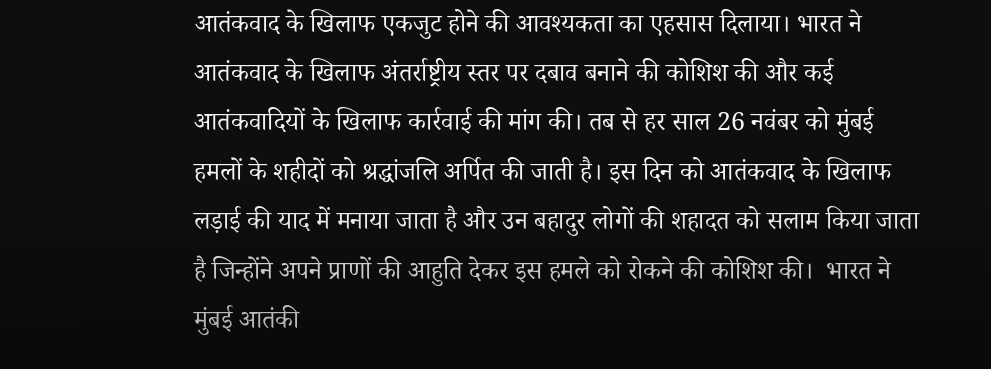आतंकवाद के खिलाफ एकजुट होने की आवश्यकता का एहसास दिलाया। भारत ने आतंकवाद के खिलाफ अंतर्राष्ट्रीय स्तर पर दबाव बनाने की कोशिश की और कई आतंकवादियों के खिलाफ कार्रवाई की मांग की। तब से हर साल 26 नवंबर को मुंबई हमलों के शहीदों को श्रद्धांजलि अर्पित की जाती है। इस दिन को आतंकवाद के खिलाफ लड़ाई की याद में मनाया जाता है और उन बहादुर लोगों की शहादत को सलाम किया जाता है जिन्होंने अपने प्राणों की आहुति देकर इस हमले को रोकने की कोशिश की।  भारत ने मुंबई आतंकी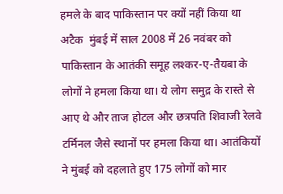हमले के बाद पाकिस्‍तान पर क्‍यों नहीं किया था अटैक  मुंबई में साल 2008 में 26 नवंबर को पाकिस्तान के आतंकी समूह लश्कर-ए-तैयबा के लोगों ने हमला किया था। ये लोग समुद्र के रास्ते से आए थे और ताज होटल और छत्रपति शिवाजी रेलवे टर्मिनल जैसे स्थानों पर हमला किया था। आतंकियों ने मुंबई को दहलाते हुए 175 लोगों को मार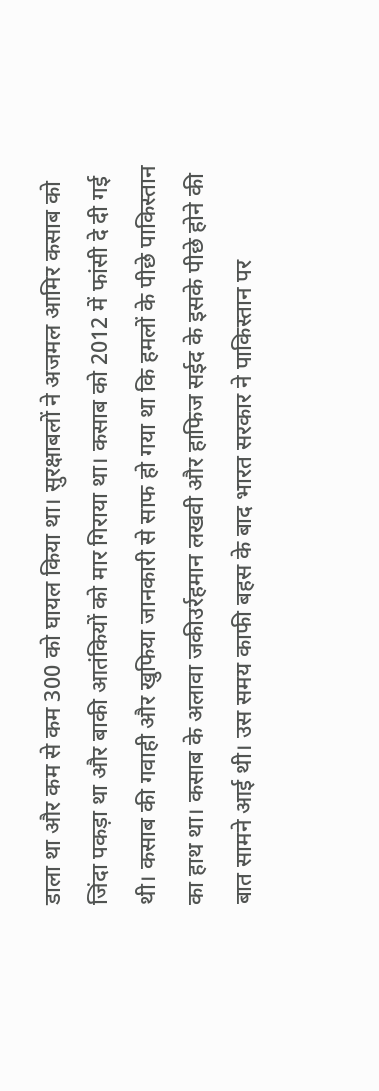डाला था और कम से कम 300 को घायल किया था। सुरक्षाबलों ने अजमल आमिर कसाब को जिंदा पकड़ा था और बाकी आतंकियों को मार गिराया था। कसाब को 2012 में फांसी दे दी गई थी। कसाब की गवाही और खुफिया जानकारी से साफ हो गया था कि हमलों के पीछे पाकिस्तान का हाथ था। कसाब के अलावा जकीउर्रहमान लखवी और हाफिज सईद के इसके पीछे होने की बात सामने आई थी। उस समय काफी बहस के बाद भारत सरकार ने पाकिस्तान पर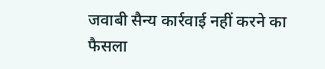जवाबी सैन्य कार्रवाई नहीं करने का फैसला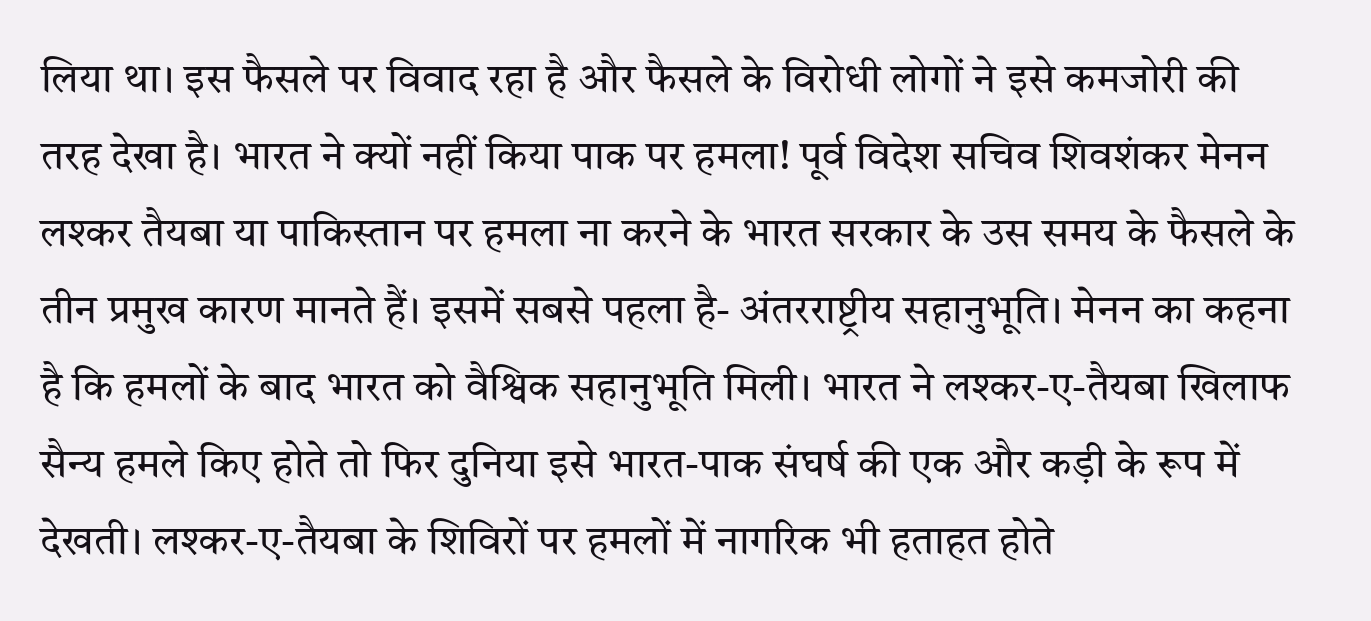लिया था। इस फैसले पर विवाद रहा है और फैसले के विरोधी लोगों ने इसे कमजोरी की तरह देखा है। भारत ने क्यों नहीं किया पाक पर हमला! पूर्व विदेश सचिव शिवशंकर मेनन लश्कर तैयबा या पाकिस्तान पर हमला ना करने के भारत सरकार के उस समय के फैसले के तीन प्रमुख कारण मानते हैं। इसमें सबसे पहला है- अंतरराष्ट्रीय सहानुभूति। मेनन का कहना है कि हमलों के बाद भारत को वैश्विक सहानुभूति मिली। भारत ने लश्कर-ए-तैयबा खिलाफ सैन्य हमले किए होते तो फिर दुनिया इसे भारत-पाक संघर्ष की एक और कड़ी के रूप में देखती। लश्कर-ए-तैयबा के शिविरों पर हमलों में नागरिक भी हताहत होते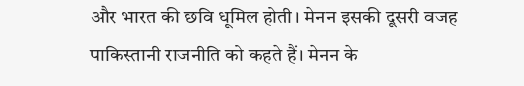और भारत की छवि धूमिल होती। मेनन इसकी दूसरी वजह पाकिस्तानी राजनीति को कहते हैं। मेनन के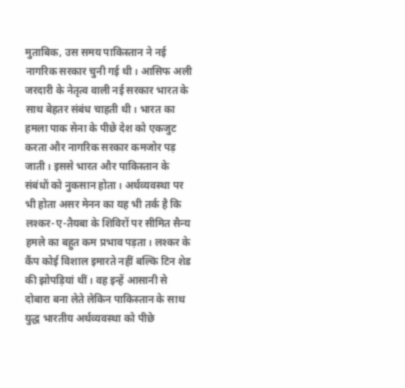मुताबिक, उस समय पाकिस्तान ने नई नागरिक सरकार चुनी गई थी। आसिफ अली जरदारी के नेतृत्व वाली नई सरकार भारत के साथ बेहतर संबंध चाहती थी। भारत का हमला पाक सेना के पीछे देश को एकजुट करता और नागरिक सरकार कमजोर पड़ जाती। इससे भारत और पाकिस्तान के संबंधों को नुकसान होता। अर्थव्यवस्था पर भी होता असर मेनन का यह भी तर्क है कि लश्कर-ए-तैयबा के शिविरों पर सीमित सैन्य हमले का बहुत कम प्रभाव पड़ता। लश्कर के कैंप कोई विशाल इमारते नहीं बल्कि टिन शेड की झोपड़ियां थीं। वह इन्हें आसानी से दोबारा बना लेते लेकिन पाकिस्तान के साथ युद्ध भारतीय अर्थव्यवस्था को पीछे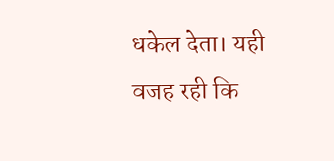धकेल देता। यही वजह रही कि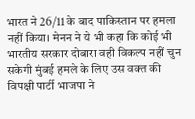भारत ने 26/11 के बाद पाकिस्तान पर हमला नहीं किया। मेनन ने ये भी कहा कि कोई भी भारतीय सरकार दोबारा वही विकल्प नहीं चुन सकेगी मुंबई हमले के लिए उस वक्त की विपक्षी पार्टी भाजपा ने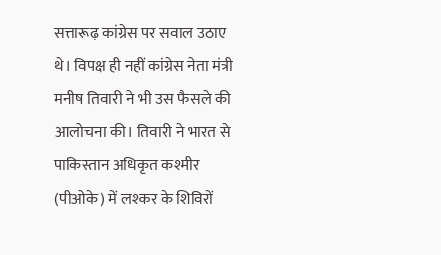सत्तारूढ़ कांग्रेस पर सवाल उठाए थे। विपक्ष ही नहीं कांग्रेस नेता मंत्री मनीष तिवारी ने भी उस फैसले की आलोचना की। तिवारी ने भारत से पाकिस्तान अधिकृत कश्मीर (पीओके) में लश्कर के शिविरों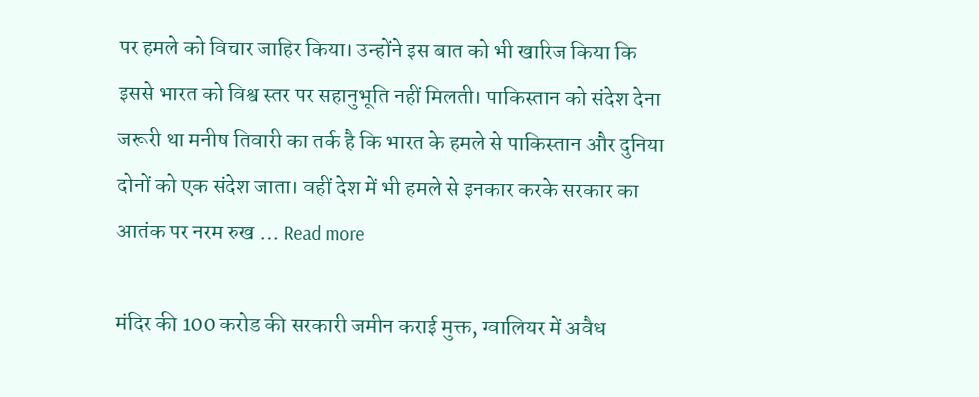पर हमले को विचार जाहिर किया। उन्होंने इस बात को भी खारिज किया कि इससे भारत को विश्व स्तर पर सहानुभूति नहीं मिलती। पाकिस्तान को संदेश देना जरूरी था मनीष तिवारी का तर्क है कि भारत के हमले से पाकिस्तान और दुनिया दोनों को एक संदेश जाता। वहीं देश में भी हमले से इनकार करके सरकार का आतंक पर नरम रुख … Read more

मंदिर की 100 करोड की सरकारी जमीन कराई मुक्त, ग्वालियर में अवैध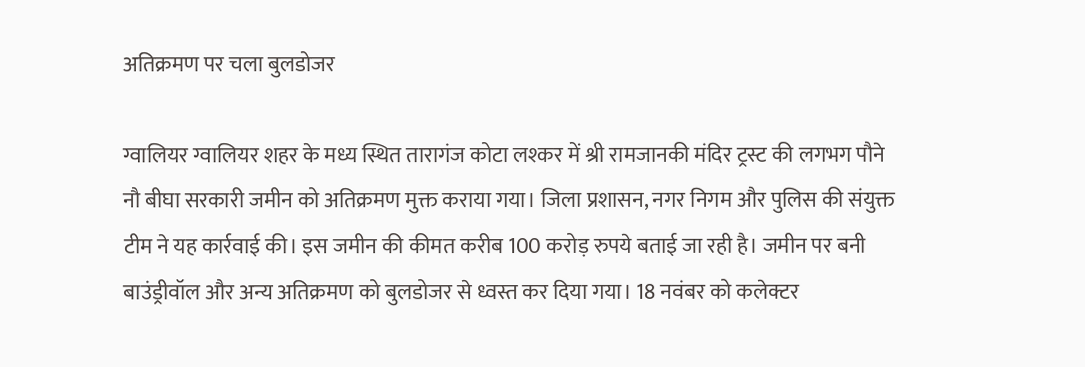अतिक्रमण पर चला बुलडोजर

ग्वालियर ग्वालियर शहर के मध्य स्थित तारागंज कोटा लश्कर में श्री रामजानकी मंदिर ट्रस्ट की लगभग पौने नौ बीघा सरकारी जमीन को अतिक्रमण मुक्त कराया गया। जिला प्रशासन, नगर निगम और पुलिस की संयुक्त टीम ने यह कार्रवाई की। इस जमीन की कीमत करीब 100 करोड़ रुपये बताई जा रही है। जमीन पर बनी बाउंड्रीवॉल और अन्य अतिक्रमण को बुलडोजर से ध्वस्त कर दिया गया। 18 नवंबर को कलेक्टर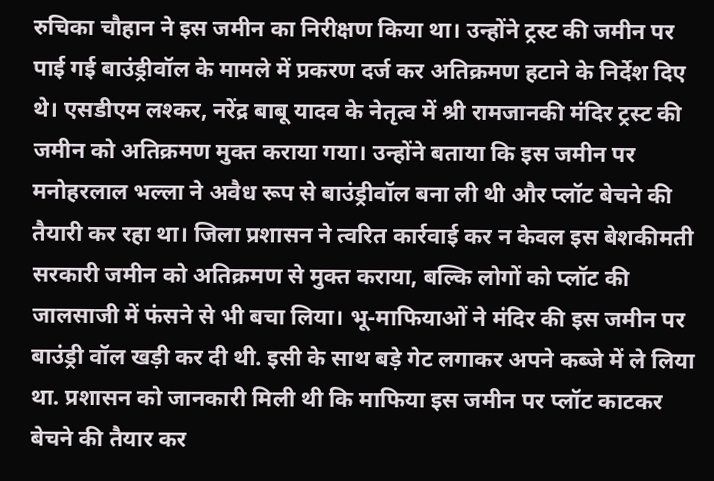रुचिका चौहान ने इस जमीन का निरीक्षण किया था। उन्होंने ट्रस्ट की जमीन पर पाई गई बाउंड्रीवॉल के मामले में प्रकरण दर्ज कर अतिक्रमण हटाने के निर्देश दिए थे। एसडीएम लश्कर, नरेंद्र बाबू यादव के नेतृत्व में श्री रामजानकी मंदिर ट्रस्ट की जमीन को अतिक्रमण मुक्त कराया गया। उन्होंने बताया कि इस जमीन पर मनोहरलाल भल्ला ने अवैध रूप से बाउंड्रीवॉल बना ली थी और प्लॉट बेचने की तैयारी कर रहा था। जिला प्रशासन ने त्वरित कार्रवाई कर न केवल इस बेशकीमती सरकारी जमीन को अतिक्रमण से मुक्त कराया, बल्कि लोगों को प्लॉट की जालसाजी में फंसने से भी बचा लिया। भू-माफियाओं ने मंदिर की इस जमीन पर बाउंड्री वॉल खड़ी कर दी थी. इसी के साथ बड़े गेट लगाकर अपने कब्जे में ले लिया था. प्रशासन को जानकारी मिली थी कि माफिया इस जमीन पर प्लॉट काटकर बेचने की तैयार कर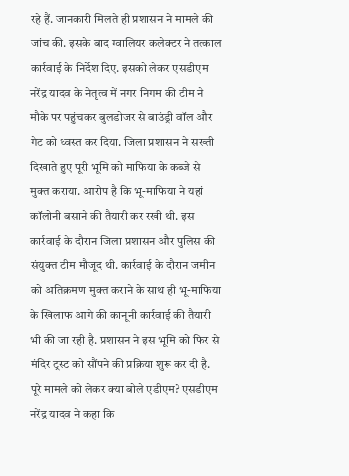रहे हैं. जानकारी मिलते ही प्रशासन ने मामले की जांच की. इसके बाद ग्वालियर कलेक्टर ने तत्काल कार्रवाई के निर्देश दिए. इसको लेकर एसडीएम नरेंद्र यादव के नेतृत्व में नगर निगम की टीम ने मौके पर पहुंचकर बुलडोजर से बाउंड्री वॉल और गेट को ध्वस्त कर दिया. जिला प्रशासन ने सख्ती दिखाते हुए पूरी भूमि को माफिया के कब्जे से मुक्त कराया. आरोप है कि भू-माफिया ने यहां कॉलोनी बसाने की तैयारी कर रखी थी. इस कार्रवाई के दौरान जिला प्रशासन और पुलिस की संयुक्त टीम मौजूद थी. कार्रवाई के दौरान जमीन को अतिक्रमण मुक्त कराने के साथ ही भू-माफिया के खिलाफ आगे की कानूनी कार्रवाई की तैयारी भी की जा रही है. प्रशासन ने इस भूमि को फिर से मंदिर ट्रस्ट को सौंपने की प्रक्रिया शुरू कर दी है. पूरे मामले को लेकर क्या बोले एडीएम? एसडीएम नरेंद्र यादव ने कहा कि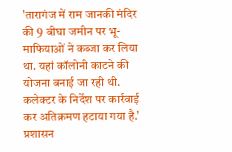'तारागंज में राम जानकी मंदिर की 9 बीघा जमीन पर भू-माफियाओं ने कब्जा कर लिया था. यहां कॉलोनी काटने की योजना बनाई जा रही थी. कलेक्टर के निर्देश पर कार्रवाई कर अतिक्रमण हटाया गया है.' प्रशासन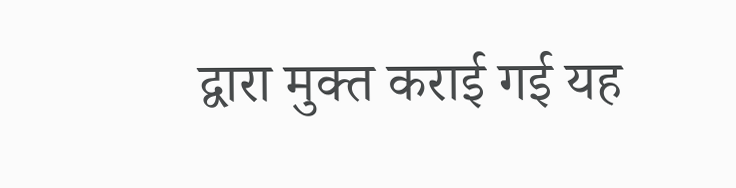द्वारा मुक्त कराई गई यह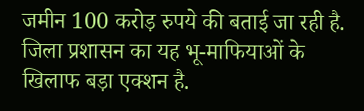जमीन 100 करोड़ रुपये की बताई जा रही है. जिला प्रशासन का यह भू-माफियाओं के खिलाफ बड़ा एक्शन है.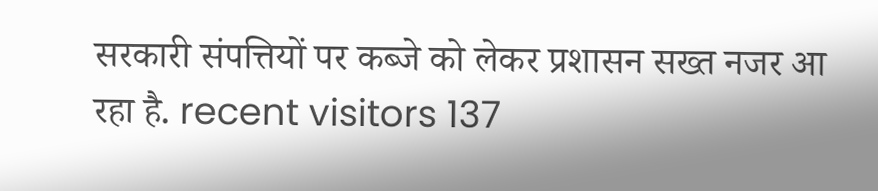सरकारी संपत्तियों पर कब्जे को लेकर प्रशासन सख्त नजर आ रहा है. recent visitors 137